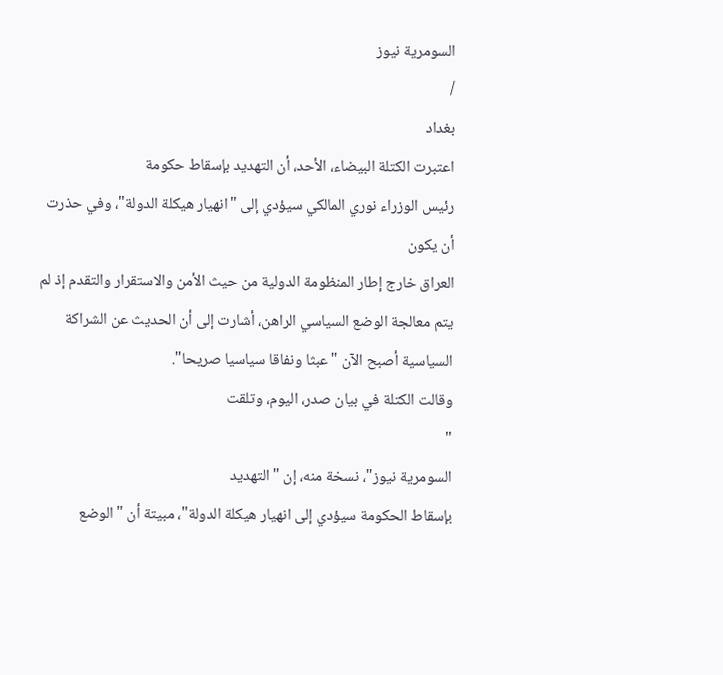السومرية نيوز
/
بغداد
اعتبرت الكتلة البيضاء، الأحد، أن التهديد بإسقاط حكومة
رئيس الوزراء نوري المالكي سيؤدي إلى "انهيار هيكلة الدولة"، وفي حذرت أن يكون
العراق خارج إطار المنظومة الدولية من حيث الأمن والاستقرار والتقدم إذ لم يتم معالجة الوضع السياسي الراهن، أشارت إلى أن الحديث عن الشراكة السياسية أصبح الآن "عبثا ونفاقا سياسيا صريحا".
وقالت الكتلة في بيان صدر، اليوم، وتلقت
"
السومرية نيوز"، نسخة منه، إن "التهديد
بإسقاط الحكومة سيؤدي إلى انهيار هيكلة الدولة"، مبيتة أن "الوضع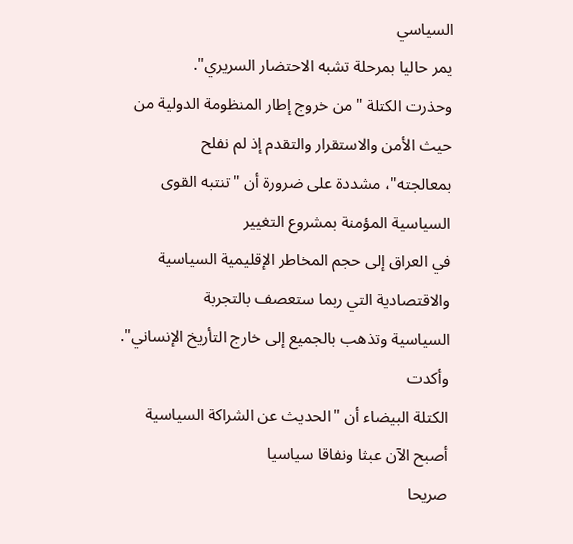السياسي
يمر حاليا بمرحلة تشبه الاحتضار السريري".
وحذرت الكتلة "من خروج إطار المنظومة الدولية من حيث الأمن والاستقرار والتقدم إذ لم نفلح
بمعالجته"، مشددة على ضرورة أن "تنتبه القوى السياسية المؤمنة بمشروع التغيير
في العراق إلى حجم المخاطر الإقليمية السياسية والاقتصادية التي ربما ستعصف بالتجربة
السياسية وتذهب بالجميع إلى خارج التأريخ الإنساني".
وأكدت
الكتلة البيضاء أن "الحديث عن الشراكة السياسية أصبح الآن عبثا ونفاقا سياسيا
صريحا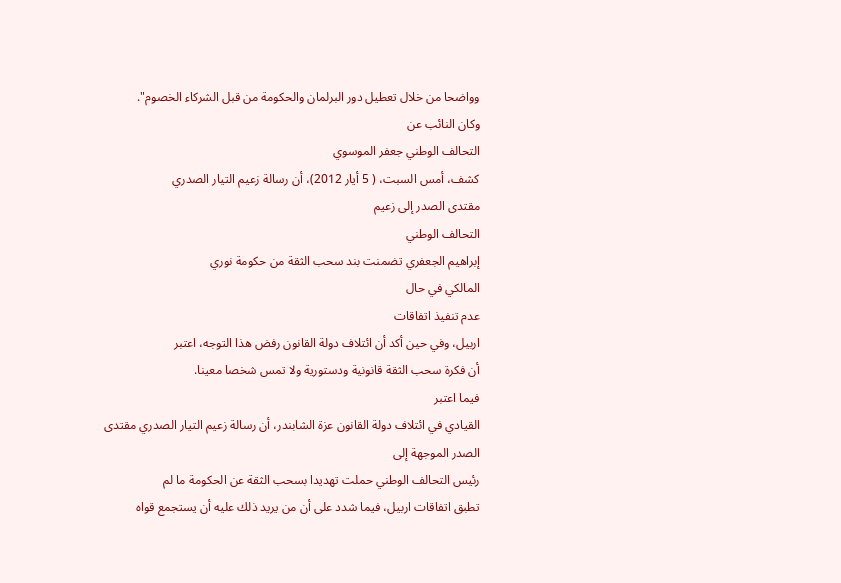وواضحا من خلال تعطيل دور البرلمان والحكومة من قبل الشركاء الخصوم".
وكان النائب عن
التحالف الوطني جعفر الموسوي
كشف، أمس السبت، ( 5 أيار 2012)، أن رسالة زعيم التيار الصدري
مقتدى الصدر إلى زعيم
التحالف الوطني
إبراهيم الجعفري تضمنت بند سحب الثقة من حكومة نوري
المالكي في حال
عدم تنفيذ اتفاقات
اربيل، وفي حين أكد أن ائتلاف دولة القانون رفض هذا التوجه، اعتبر
أن فكرة سحب الثقة قانونية ودستورية ولا تمس شخصا معينا.
فيما اعتبر
القيادي في ائتلاف دولة القانون عزة الشابندر، أن رسالة زعيم التيار الصدري مقتدى
الصدر الموجهة إلى
رئيس التحالف الوطني حملت تهديدا بسحب الثقة عن الحكومة ما لم
تطبق اتفاقات اربيل، فيما شدد على أن من يريد ذلك عليه أن يستجمع قواه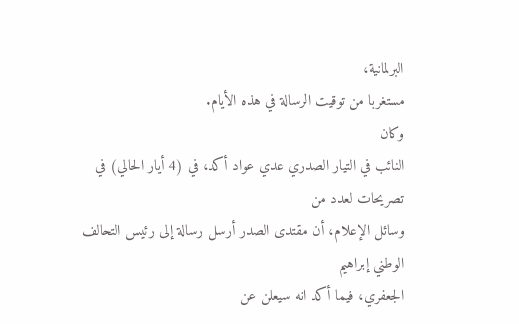البرلمانية،
مستغربا من توقيت الرسالة في هذه الأيام.
وكان
النائب في التيار الصدري عدي عواد أكد، في (4 أيار الحالي) في تصريحات لعدد من
وسائل الإعلام، أن مقتدى الصدر أرسل رسالة إلى رئيس التحالف الوطني إبراهيم
الجعفري، فيما أكد انه سيعلن عن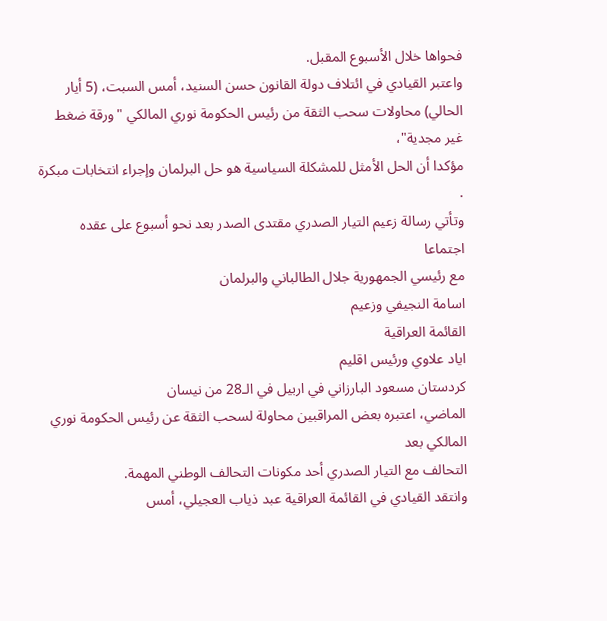فحواها خلال الأسبوع المقبل.
واعتبر القيادي في ائتلاف دولة القانون حسن السنيد، أمس السبت، (5 أيار
الحالي) محاولات سحب الثقة من رئيس الحكومة نوري المالكي "ورقة ضغط غير مجدية"،
مؤكدا أن الحل الأمثل للمشكلة السياسية هو حل البرلمان وإجراء انتخابات مبكرة .
وتأتي رسالة زعيم التيار الصدري مقتدى الصدر بعد نحو أسبوع على عقده اجتماعا
مع رئيسي الجمهورية جلال الطالباني والبرلمان
اسامة النجيفي وزعيم
القائمة العراقية
اياد علاوي ورئيس اقليم
كردستان مسعود البارزاني في اربيل في الـ28 من نيسان
الماضي، اعتبره بعض المراقبين محاولة لسحب الثقة عن رئيس الحكومة نوري المالكي بعد
التحالف مع التيار الصدري أحد مكونات التحالف الوطني المهمة.
وانتقد القيادي في القائمة العراقية عبد ذياب العجيلي، أمس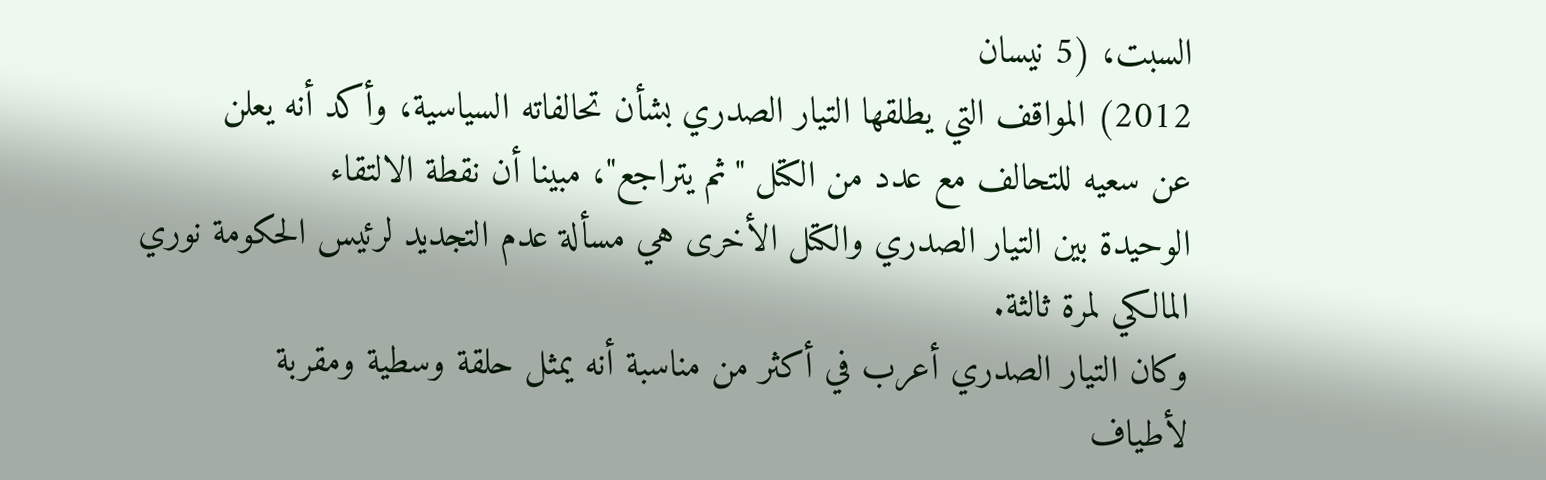السبت، (5 نيسان
2012) المواقف التي يطلقها التيار الصدري بشأن تحالفاته السياسية، وأكد أنه يعلن
عن سعيه للتحالف مع عدد من الكتل "ثم يتراجع"، مبينا أن نقطة الالتقاء
الوحيدة بين التيار الصدري والكتل الأخرى هي مسألة عدم التجديد لرئيس الحكومة نوري
المالكي لمرة ثالثة.
وكان التيار الصدري أعرب في أكثر من مناسبة أنه يمثل حلقة وسطية ومقربة
لأطياف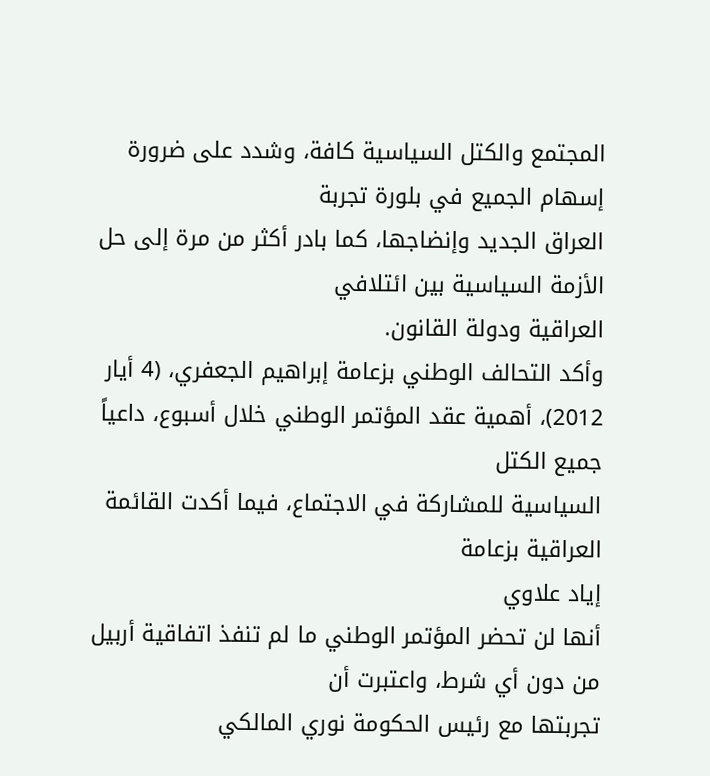المجتمع والكتل السياسية كافة، وشدد على ضرورة إسهام الجميع في بلورة تجربة
العراق الجديد وإنضاجها، كما بادر أكثر من مرة إلى حل الأزمة السياسية بين ائتلافي
العراقية ودولة القانون.
وأكد التحالف الوطني بزعامة إبراهيم الجعفري، (4 أيار 2012)، أهمية عقد المؤتمر الوطني خلال أسبوع، داعياً جميع الكتل
السياسية للمشاركة في الاجتماع، فيما أكدت القائمة العراقية بزعامة
إياد علاوي
أنها لن تحضر المؤتمر الوطني ما لم تنفذ اتفاقية أربيل من دون أي شرط، واعتبرت أن
تجربتها مع رئيس الحكومة نوري المالكي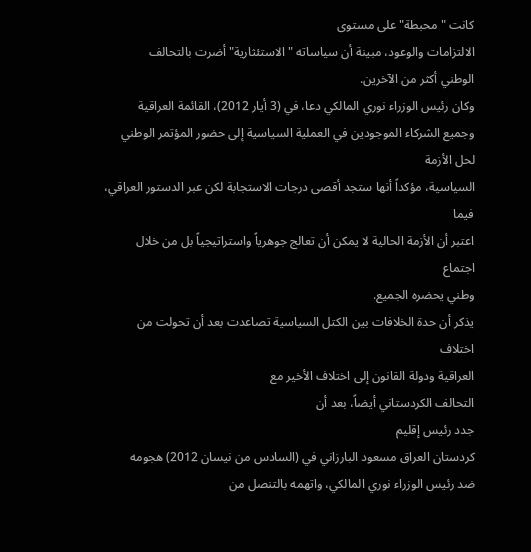كانت "محبطة" على مستوى
الالتزامات والوعود، مبينة أن سياساته "الاستئثارية" أضرت بالتحالف
الوطني أكثر من الآخرين.
وكان رئيس الوزراء نوري المالكي دعا، في (3 أيار 2012)، القائمة العراقية
وجميع الشركاء الموجودين في العملية السياسية إلى حضور المؤتمر الوطني لحل الأزمة
السياسية، مؤكداً أنها ستجد أقصى درجات الاستجابة لكن عبر الدستور العراقي، فيما
اعتبر أن الأزمة الحالية لا يمكن أن تعالج جوهرياً واستراتيجياً بل من خلال اجتماع
وطني يحضره الجميع.
يذكر أن حدة الخلافات بين الكتل السياسية تصاعدت بعد أن تحولت من اختلاف
العراقية ودولة القانون إلى اختلاف الأخير مع
التحالف الكردستاني أيضاً، بعد أن
جدد رئيس إقليم
كردستان العراق مسعود البارزاني في (السادس من نيسان 2012) هجومه
ضد رئيس الوزراء نوري المالكي، واتهمه بالتنصل من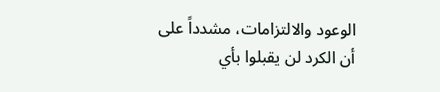الوعود والالتزامات، مشدداً على
أن الكرد لن يقبلوا بأي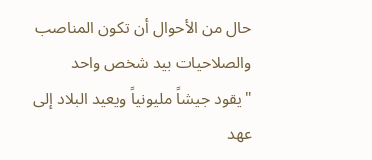حال من الأحوال أن تكون المناصب والصلاحيات بيد شخص واحد
"يقود جيشاً مليونياً ويعيد البلاد إلى عهد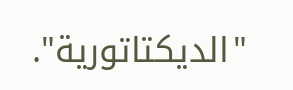"الديكتاتورية".